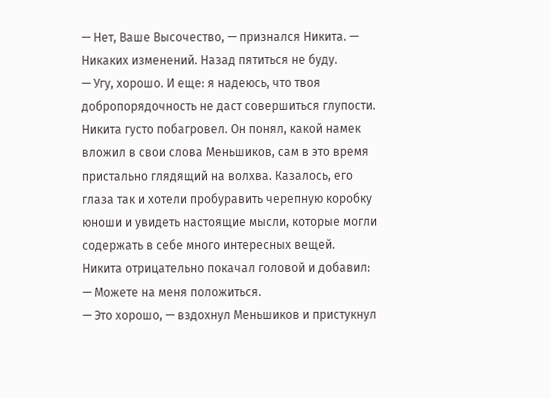— Нет, Ваше Высочество, — признался Никита. — Никаких изменений. Назад пятиться не буду.
— Угу, хорошо. И еще: я надеюсь, что твоя добропорядочность не даст совершиться глупости.
Никита густо побагровел. Он понял, какой намек вложил в свои слова Меньшиков, сам в это время пристально глядящий на волхва. Казалось, его глаза так и хотели пробуравить черепную коробку юноши и увидеть настоящие мысли, которые могли содержать в себе много интересных вещей. Никита отрицательно покачал головой и добавил:
— Можете на меня положиться.
— Это хорошо, — вздохнул Меньшиков и пристукнул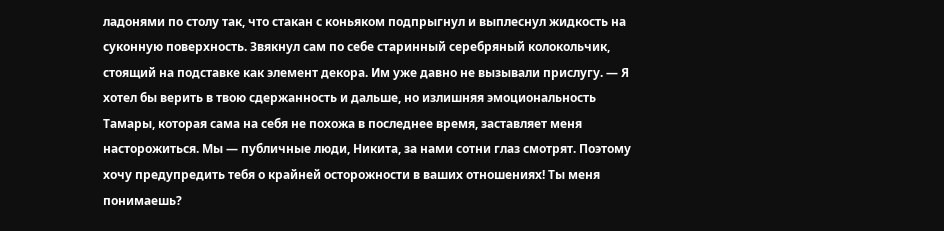ладонями по столу так, что стакан с коньяком подпрыгнул и выплеснул жидкость на суконную поверхность. Звякнул сам по себе старинный серебряный колокольчик, стоящий на подставке как элемент декора. Им уже давно не вызывали прислугу. — Я хотел бы верить в твою сдержанность и дальше, но излишняя эмоциональность Тамары, которая сама на себя не похожа в последнее время, заставляет меня насторожиться. Мы — публичные люди, Никита, за нами сотни глаз смотрят. Поэтому хочу предупредить тебя о крайней осторожности в ваших отношениях! Ты меня понимаешь?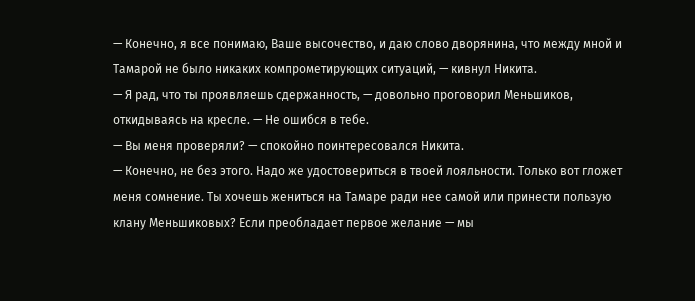— Конечно, я все понимаю, Ваше высочество, и даю слово дворянина, что между мной и Тамарой не было никаких компрометирующих ситуаций, — кивнул Никита.
— Я рад, что ты проявляешь сдержанность, — довольно проговорил Меньшиков, откидываясь на кресле. — Не ошибся в тебе.
— Вы меня проверяли? — спокойно поинтересовался Никита.
— Конечно, не без этого. Надо же удостовериться в твоей лояльности. Только вот гложет меня сомнение. Ты хочешь жениться на Тамаре ради нее самой или принести пользую клану Меньшиковых? Если преобладает первое желание — мы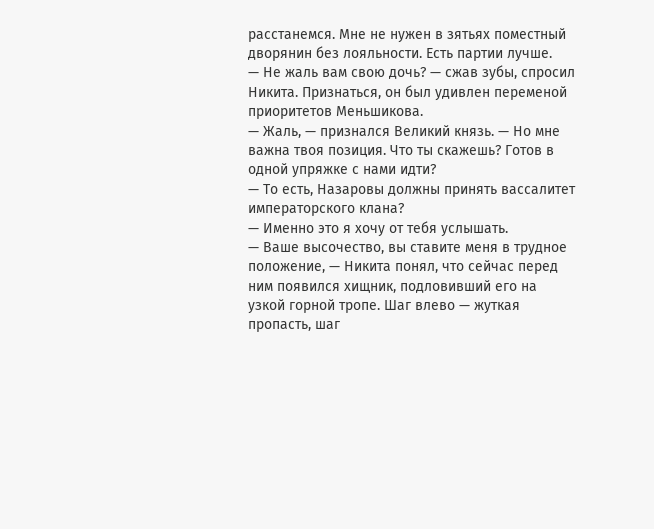расстанемся. Мне не нужен в зятьях поместный дворянин без лояльности. Есть партии лучше.
— Не жаль вам свою дочь? — сжав зубы, спросил Никита. Признаться, он был удивлен переменой приоритетов Меньшикова.
— Жаль, — признался Великий князь. — Но мне важна твоя позиция. Что ты скажешь? Готов в одной упряжке с нами идти?
— То есть, Назаровы должны принять вассалитет императорского клана?
— Именно это я хочу от тебя услышать.
— Ваше высочество, вы ставите меня в трудное положение, — Никита понял, что сейчас перед ним появился хищник, подловивший его на узкой горной тропе. Шаг влево — жуткая пропасть, шаг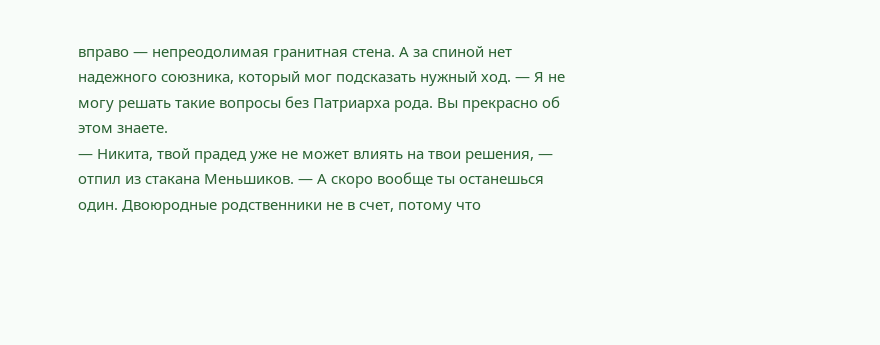вправо — непреодолимая гранитная стена. А за спиной нет надежного союзника, который мог подсказать нужный ход. — Я не могу решать такие вопросы без Патриарха рода. Вы прекрасно об этом знаете.
— Никита, твой прадед уже не может влиять на твои решения, — отпил из стакана Меньшиков. — А скоро вообще ты останешься один. Двоюродные родственники не в счет, потому что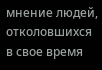мнение людей, отколовшихся в свое время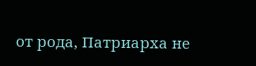от рода, Патриарха не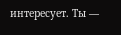интересует. Ты —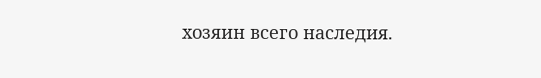хозяин всего наследия.